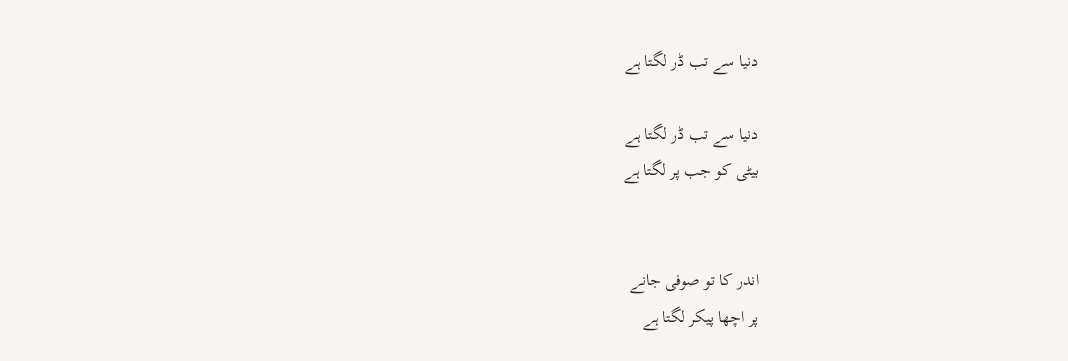دنیا سے تب ڈر لگتا ہے

دنیا سے تب ڈر لگتا ہے
بیٹی کو جب پر لگتا ہے


اندر کا تو صوفی جانے
پر اچھا پیکر لگتا ہے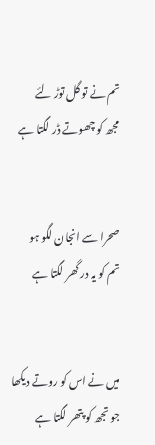تم نے تو گل توڑ لئے
مجھ کو چھوتے ڈر لگتا ہے


صحرا سے انجان لگو ہو
تم کو یہ در گھر لگتا ہے


میں نے اس کو روتے دیکھا
جو تجھ کو پتھر لگتا ہے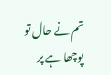تم نے حال تو پوچھا ہے پر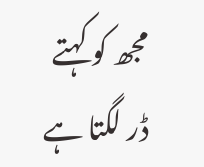مجھ کو کہتے ڈر لگتا ہے